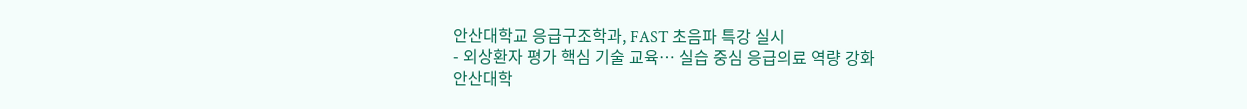안산대학교 응급구조학과, FAST 초음파 특강 실시
- 외상환자 평가 핵심 기술 교육… 실습 중심 응급의료 역량 강화
안산대학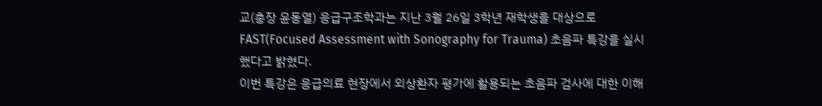교(총장 윤동열) 응급구조학과는 지난 3월 26일 3학년 재학생을 대상으로 FAST(Focused Assessment with Sonography for Trauma) 초음파 특강을 실시했다고 밝혔다.
이번 특강은 응급의료 현장에서 외상환자 평가에 활용되는 초음파 검사에 대한 이해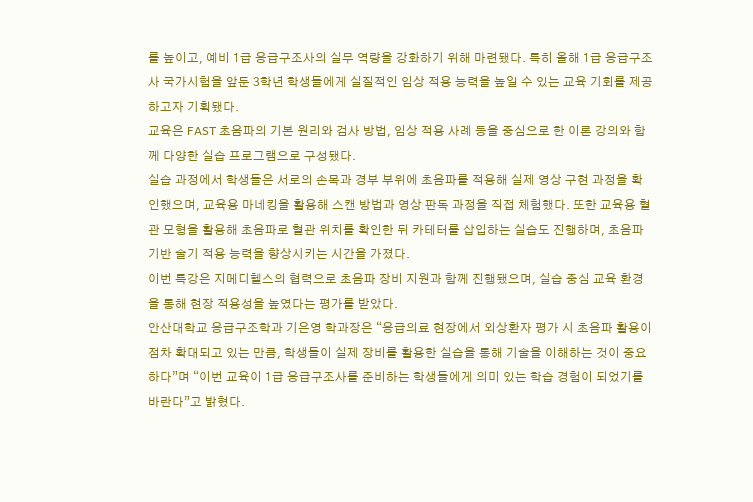를 높이고, 예비 1급 응급구조사의 실무 역량을 강화하기 위해 마련됐다. 특히 올해 1급 응급구조사 국가시험을 앞둔 3학년 학생들에게 실질적인 임상 적용 능력을 높일 수 있는 교육 기회를 제공하고자 기획됐다.
교육은 FAST 초음파의 기본 원리와 검사 방법, 임상 적용 사례 등을 중심으로 한 이론 강의와 함께 다양한 실습 프로그램으로 구성됐다.
실습 과정에서 학생들은 서로의 손목과 경부 부위에 초음파를 적용해 실제 영상 구현 과정을 확인했으며, 교육용 마네킹을 활용해 스캔 방법과 영상 판독 과정을 직접 체험했다. 또한 교육용 혈관 모형을 활용해 초음파로 혈관 위치를 확인한 뒤 카테터를 삽입하는 실습도 진행하며, 초음파 기반 술기 적용 능력을 향상시키는 시간을 가졌다.
이번 특강은 지메디헬스의 협력으로 초음파 장비 지원과 함께 진행됐으며, 실습 중심 교육 환경을 통해 현장 적용성을 높였다는 평가를 받았다.
안산대학교 응급구조학과 기은영 학과장은 “응급의료 현장에서 외상환자 평가 시 초음파 활용이 점차 확대되고 있는 만큼, 학생들이 실제 장비를 활용한 실습을 통해 기술을 이해하는 것이 중요하다”며 “이번 교육이 1급 응급구조사를 준비하는 학생들에게 의미 있는 학습 경험이 되었기를 바란다”고 밝혔다.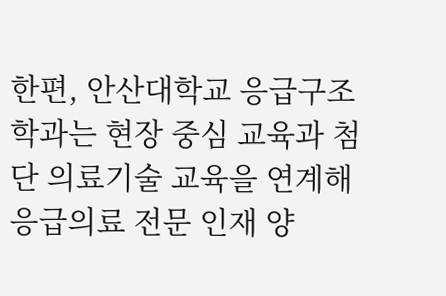한편, 안산대학교 응급구조학과는 현장 중심 교육과 첨단 의료기술 교육을 연계해 응급의료 전문 인재 양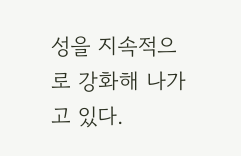성을 지속적으로 강화해 나가고 있다.